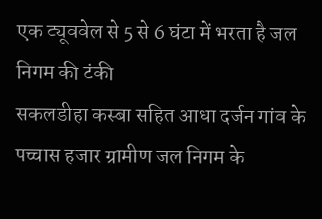एक ट्यूववेल से 5 से 6 घंटा में भरता है जल निगम की टंकी
सकलडीहा कस्बा सहित आधा दर्जन गांव के पच्चास हजार ग्रामीण जल निगम के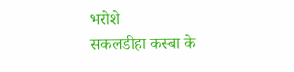भरोशे
सकलडीहा कस्बा के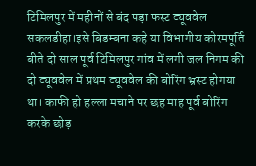टिमिलपुर में महीनों से बंद पड़ा फस्ट ट्यूववेल
सकलडीहा।इसे बिडम्बना कहे या विभागीय कोरमपूर्ति बीते दो साल पूर्व टिमिलपुर गांव में लगी जल निगम की दो ट्यूववेल में प्रथम ट्यूववेल की बोरिंग भ्रस्ट होगया था। काफी हो हल्ला मचाने पर छह माह पूर्व बोरिंग करके छोड़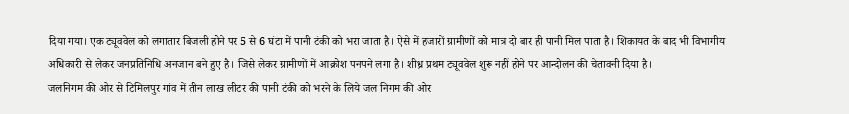दिया गया। एक ट्यूववेल को लगातार बिजली होने पर 5 से 6 घंटा में पानी टंकी को भरा जाता है। ऐसे में हजारों ग्रामीणों को मात्र दो बार ही पानी मिल पाता है। शिकायत के बाद भी विभागीय अधिकारी से लेकर जनप्रतिनिधि अनजान बने हुए है। जिसे लेकर ग्रामीणों में आक्रोश पनपने लगा है। शीध्र प्रथम ट्यूववेल शुरू नहीं होने पर आन्दोलन की चेतावनी दिया है।
जलनिगम की ओर से टिमिलपुर गांव में तीन लाख लीटर की पानी टंकी को भरने के लिये जल निगम की ओर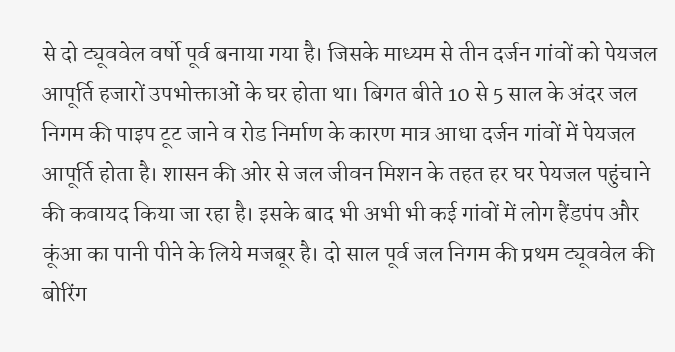से दो ट्यूववेल वर्षो पूर्व बनाया गया है। जिसके माध्यम से तीन दर्जन गांवों को पेयजल आपूर्ति हजारों उपभोक्ताओं के घर होता था। बिगत बीते 10 से 5 साल के अंदर जल निगम की पाइप टूट जाने व रोड निर्माण के कारण मात्र आधा दर्जन गांवों में पेयजल आपूर्ति होता है। शासन की ओर से जल जीवन मिशन के तहत हर घर पेयजल पहुंचाने की कवायद किया जा रहा है। इसके बाद भी अभी भी कई गांवों में लोग हैंडपंप और कूंआ का पानी पीने के लिये मजबूर है। दो साल पूर्व जल निगम की प्रथम ट्यूववेल की बोरिंग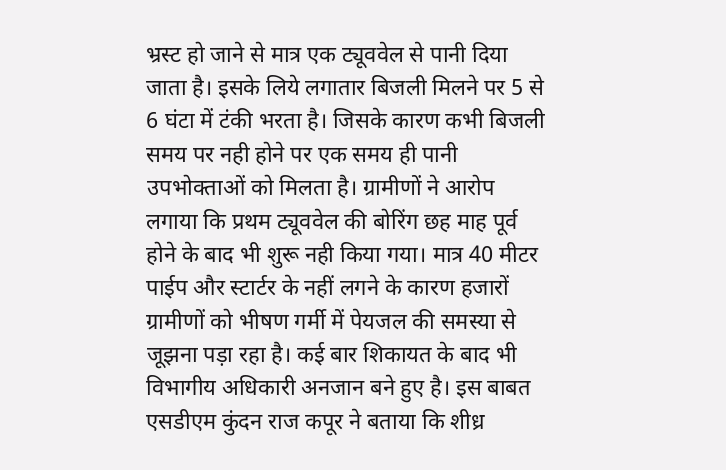भ्रस्ट हो जाने से मात्र एक ट्यूववेल से पानी दिया जाता है। इसके लिये लगातार बिजली मिलने पर 5 से 6 घंटा में टंकी भरता है। जिसके कारण कभी बिजली समय पर नही होने पर एक समय ही पानी उपभोक्ताओं को मिलता है। ग्रामीणों ने आरोप लगाया कि प्रथम ट्यूववेल की बोरिंग छह माह पूर्व होने के बाद भी शुरू नही किया गया। मात्र 40 मीटर पाईप और स्टार्टर के नहीं लगने के कारण हजारों ग्रामीणों को भीषण गर्मी में पेयजल की समस्या से जूझना पड़ा रहा है। कई बार शिकायत के बाद भी विभागीय अधिकारी अनजान बने हुए है। इस बाबत एसडीएम कुंदन राज कपूर ने बताया कि शीध्र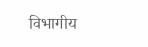विभागीय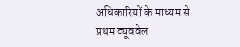अधिकारियों के माध्यम से प्रथम ट्यूववेल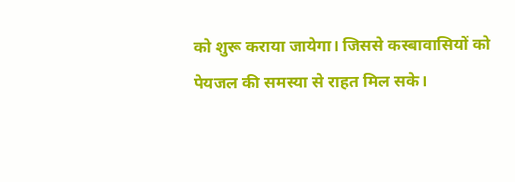को शुरू कराया जायेगा। जिससे कस्बावासियों को पेयजल की समस्या से राहत मिल सके।